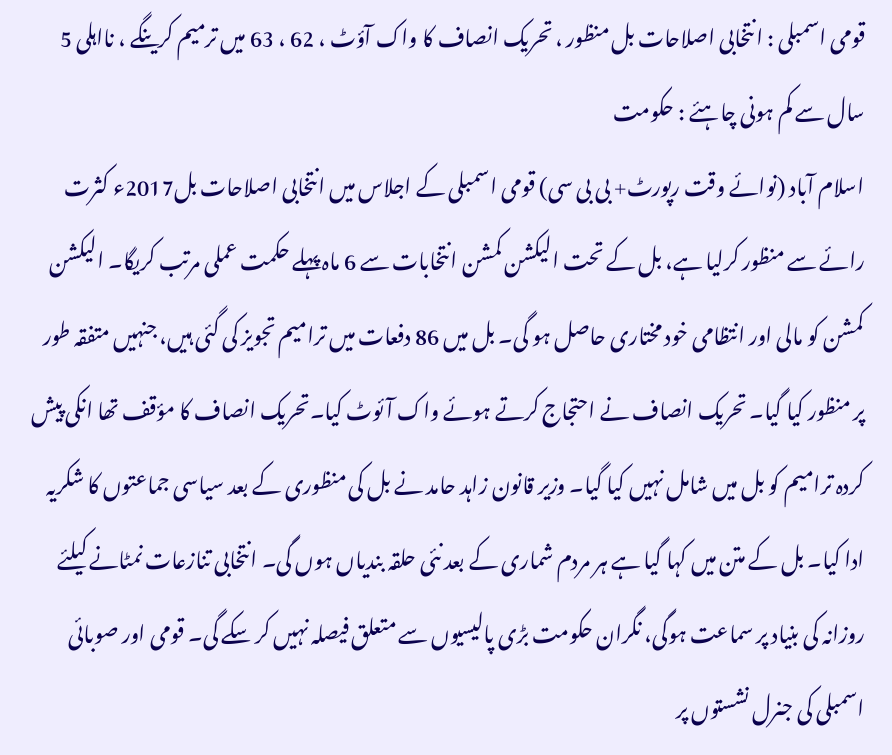قومی اسمبلی : انتخابی اصلاحات بل منظور ، تحریک انصاف کا واک آؤٹ ، 62 ، 63 میں ترمیم کرینگے ، نااہلی 5 سال سے کم ہونی چاہئے : حکومت
اسلام آباد (نوائے وقت رپورٹ+ بی بی سی) قومی اسمبلی کے اجلاس میں انتخابی اصلاحات بل2017ء کثرت رائے سے منظور کرلیا ہے، بل کے تحت الیکشن کمشن انتخابات سے 6 ماہ پہلے حکمت عملی مرتب کریگا۔ الیکشن کمشن کو مالی اور انتظامی خود مختاری حاصل ہو گی۔ بل میں 86 دفعات میں ترامیم تجویز کی گئی ہیں، جنہیں متفقہ طور پر منظور کیا گیا۔ تحریک انصاف نے احتجاج کرتے ہوئے واک آئوٹ کیا۔تحریک انصاف کا مؤقف تھا انکی پیش کردہ ترامیم کو بل میں شامل نہیں کیا گیا۔ وزیر قانون زاہد حامد نے بل کی منظوری کے بعد سیاسی جماعتوں کا شکریہ ادا کیا۔ بل کے متن میں کہا گیا ہے ہر مردم شماری کے بعد نئی حلقہ بندیاں ہوں گی۔ انتخابی تنازعات نمٹانے کیلئے روزانہ کی بنیاد پر سماعت ہوگی، نگران حکومت بڑی پالیسیوں سے متعلق فیصلہ نہیں کر سکے گی۔ قومی اور صوبائی اسمبلی کی جنرل نشستوں پر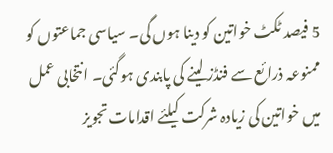5 فیصد ٹکٹ خواتین کو دینا ہوں گی۔ سیاسی جماعتوں کو ممنوعہ ذرائع سے فنڈز لینے کی پابندی ہوگئی۔ انتخابی عمل میں خواتین کی زیادہ شرکت کیلئے اقدامات تجویز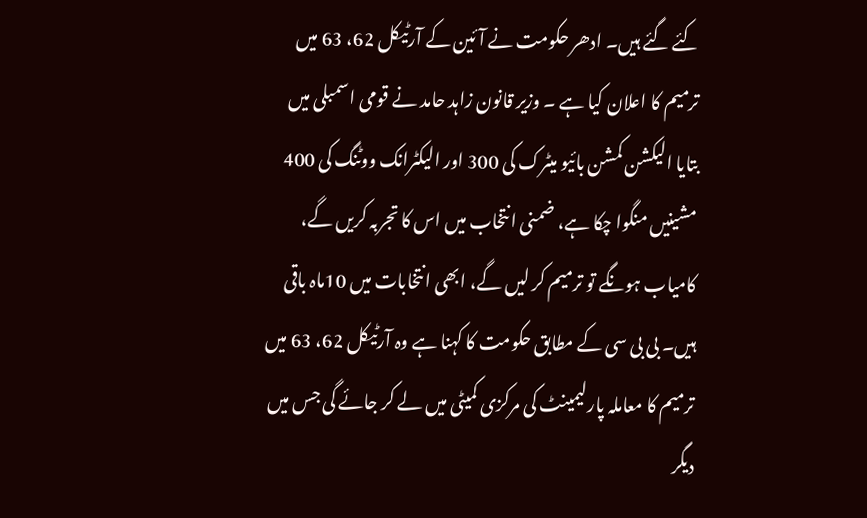کئے گئے ہیں۔ ادھر حکومت نے آئین کے آرٹیکل 62، 63 میں ترمیم کا اعلان کیا ہے ۔ وزیر قانون زاہد حامد نے قومی اسمبلی میں بتایا الیکشن کمشن بائیو میٹرک کی 300 اور الیکٹرانک ووٹنگ کی 400 مشینیں منگوا چکا ہے، ضمنی انتخاب میں اس کا تجربہ کریں گے، کامیاب ہونگے تو ترمیم کر لیں گے، ابھی انتخابات میں 10ماہ باقی ہیں۔ بی بی سی کے مطابق حکومت کا کہنا ہے وہ آرٹیکل 62، 63 میں ترمیم کا معاملہ پارلیمینٹ کی مرکزی کمیٹی میں لے کر جائے گی جس میں دیگر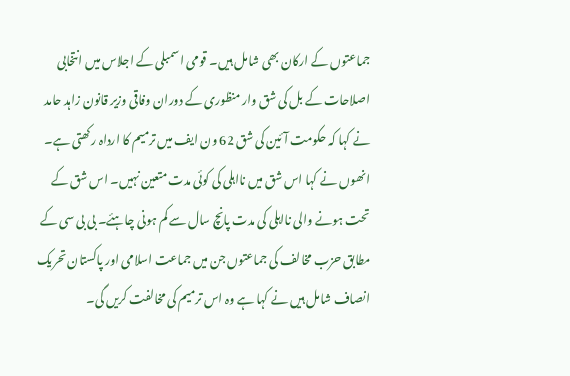جماعتوں کے ارکان بھی شامل ہیں۔ قومی اسمبلی کے اجلاس میں انتخابی اصلاحات کے بل کی شق وار منظوری کے دوران وفاقی وزیر قانون زاہد حامد نے کہا کہ حکومت آئین کی شق 62 ون ایف میں ترمیم کا ارداہ رکھتی ہے۔ انھوں نے کہا اس شق میں نااہلی کی کوئی مدت متعین نہیں۔ اس شق کے تحت ہونے والی نااہلی کی مدت پانچ سال سے کم ہونی چاہئے۔ بی بی سی کے مطابق حزب مخالف کی جماعتوں جن میں جماعت اسلامی اور پاکستان تحریک انصاف شامل ہیں نے کہا ہے وہ اس ترمیم کی مخالفت کریں گی۔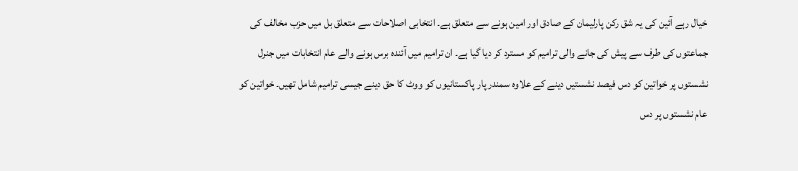خیال رہے آئین کی یہ شق رکن پارلیمان کے صادق اور امین ہونے سے متعلق ہے۔ انتخابی اصلاحات سے متعلق بل میں حزب مخالف کی جماعتوں کی طرف سے پیش کی جانے والی ترامیم کو مسترد کر دیا گیا ہے۔ ان ترامیم میں آئندہ برس ہونے والے عام انتخابات میں جنرل نشستوں پر خواتین کو دس فیصد نشستیں دینے کے علاوہ سمندر پار پاکستانیوں کو ووٹ کا حق دینے جیسی ترامیم شامل تھیں۔ خواتین کو عام نشستوں پر دس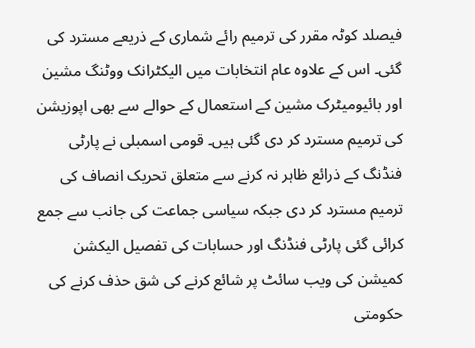فیصلد کوٹہ مقرر کی ترمیم رائے شماری کے ذریعے مسترد کی گئی۔ اس کے علاوہ عام انتخابات میں الیکٹرانک ووٹنگ مشین اور بائیومیٹرک مشین کے استعمال کے حوالے سے بھی اپوزیشن کی ترمیم مسترد کر دی گئی ہیں۔ قومی اسمبلی نے پارٹی فنڈنگ کے ذرائع ظاہر نہ کرنے سے متعلق تحریک انصاف کی ترمیم مسترد کر دی جبکہ سیاسی جماعت کی جانب سے جمع کرائی گئی پارٹی فنڈنگ اور حسابات کی تفصیل الیکشن کمیشن کی ویب سائٹ پر شائع کرنے کی شق حذف کرنے کی حکومتی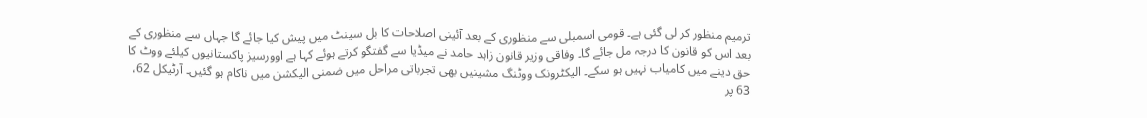ترمیم منظور کر لی گئی ہے۔ قومی اسمبلی سے منظوری کے بعد آئینی اصلاحات کا بل سینٹ میں پیش کیا جائے گا جہاں سے منظوری کے بعد اس کو قانون کا درجہ مل جائے گا۔ وفاقی وزیر قانون زاہد حامد نے میڈیا سے گفتگو کرتے ہوئے کہا ہے اوورسیز پاکستانیوں کیلئے ووٹ کا حق دینے میں کامیاب نہیں ہو سکے۔ الیکٹرونک ووٹنگ مشینیں بھی تجرباتی مراحل میں ضمنی الیکشن میں ناکام ہو گئیں۔ آرٹیکل 62، 63 پر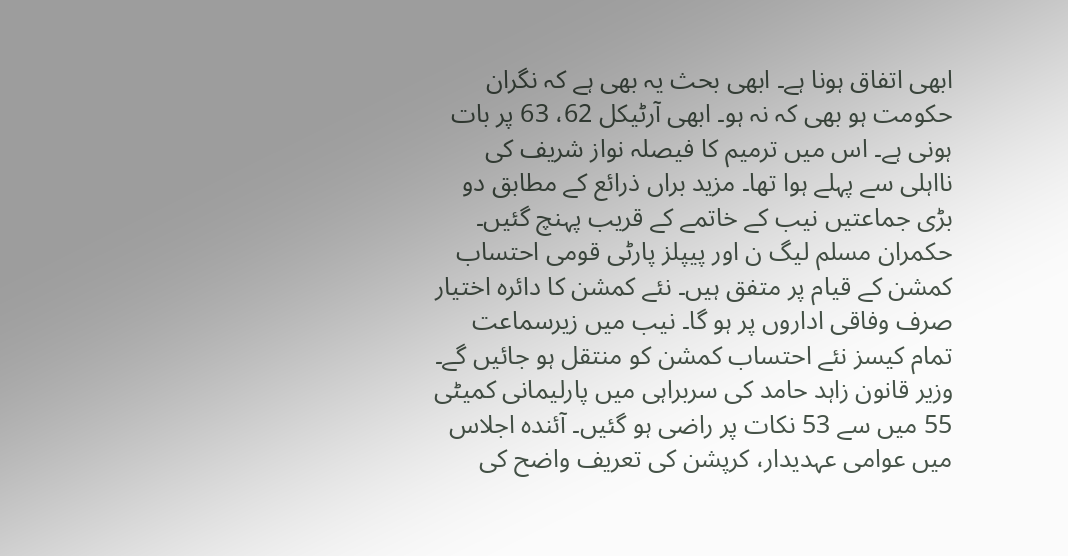ابھی اتفاق ہونا ہے۔ ابھی بحث یہ بھی ہے کہ نگران حکومت ہو بھی کہ نہ ہو۔ ابھی آرٹیکل 62، 63 پر بات ہونی ہے۔ اس میں ترمیم کا فیصلہ نواز شریف کی نااہلی سے پہلے ہوا تھا۔ مزید براں ذرائع کے مطابق دو بڑی جماعتیں نیب کے خاتمے کے قریب پہنچ گئیں۔ حکمران مسلم لیگ ن اور پیپلز پارٹی قومی احتساب کمشن کے قیام پر متفق ہیں۔ نئے کمشن کا دائرہ اختیار صرف وفاقی اداروں پر ہو گا۔ نیب میں زیرسماعت تمام کیسز نئے احتساب کمشن کو منتقل ہو جائیں گے۔ وزیر قانون زاہد حامد کی سربراہی میں پارلیمانی کمیٹی 55 میں سے 53 نکات پر راضی ہو گئیں۔ آئندہ اجلاس میں عوامی عہدیدار، کرپشن کی تعریف واضح کی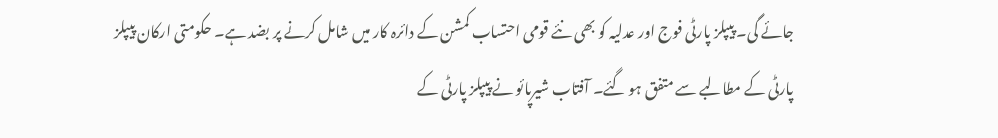جائے گی۔ پیپلز پارٹی فوج اور عدلیہ کو بھی نئے قومی احتساب کمشن کے دائرہ کار میں شامل کرنے پر بضد ہے۔ حکومتی ارکان پیپلز پارٹی کے مطالبے سے متفق ہو گئے۔ آفتاب شیرپائو نے پیپلز پارٹی کے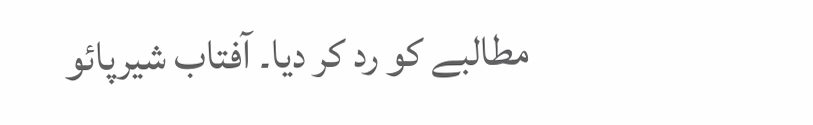مطالبے کو رد کر دیا۔ آفتاب شیرپائو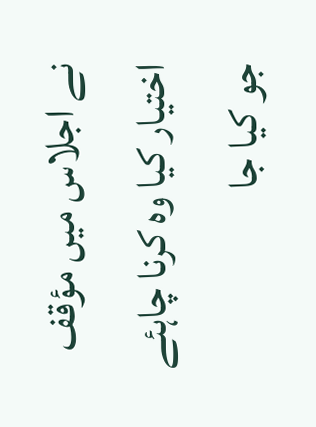نے اجلاس میں مؤقف اختیار کیا وہ کرنا چاہئے جو کیا جا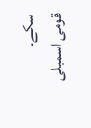سکے۔
قومی اسمبلی